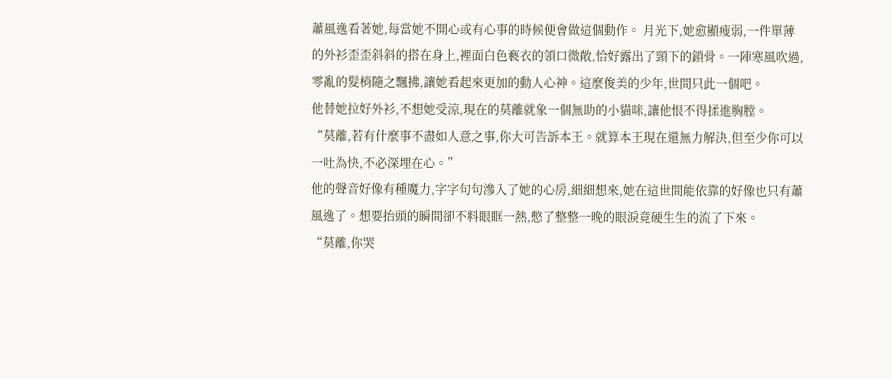蕭風逸看著她,每當她不開心或有心事的時候便會做這個動作。 月光下,她愈顯瘦弱,一件單薄的外衫歪歪斜斜的搭在身上,裡面白色褻衣的領口微敞,恰好露出了頸下的鎖骨。一陣寒風吹過,零亂的髮梢隨之飄拂,讓她看起來更加的動人心神。這麼俊美的少年,世間只此一個吧。
他替她拉好外衫,不想她受涼,現在的莫離就象一個無助的小貓咪,讓他恨不得揉進胸膛。
“莫離,若有什麼事不盡如人意之事,你大可告訴本王。就算本王現在還無力解決,但至少你可以一吐為快,不必深埋在心。”
他的聲音好像有種魔力,字字句句滲入了她的心房,細細想來,她在這世間能依靠的好像也只有蕭風逸了。想要抬頭的瞬間卻不料眼眶一熱,憋了整整一晚的眼淚竟硬生生的流了下來。
“莫離,你哭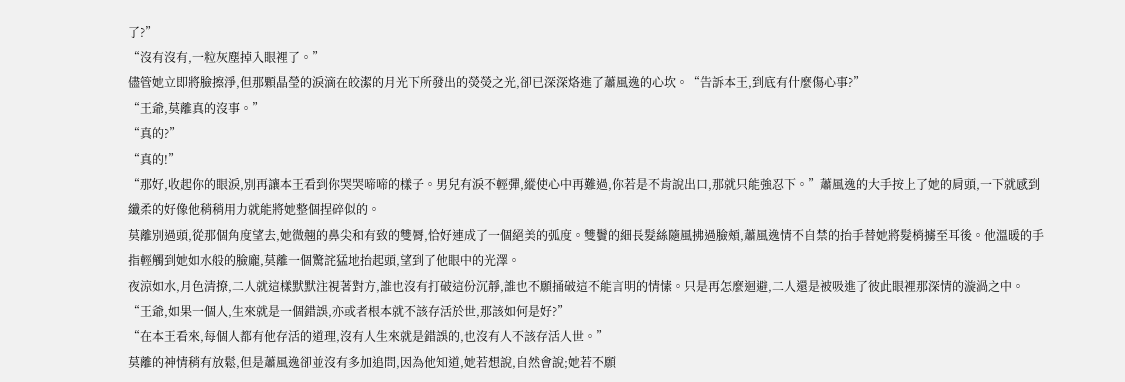了?”
“沒有沒有,一粒灰塵掉入眼裡了。”
儘管她立即將臉擦淨,但那顆晶瑩的淚滴在皎潔的月光下所發出的熒熒之光,卻已深深烙進了蕭風逸的心坎。“告訴本王,到底有什麼傷心事?”
“王爺,莫離真的沒事。”
“真的?”
“真的!”
“那好,收起你的眼淚,別再讓本王看到你哭哭啼啼的樣子。男兒有淚不輕彈,縱使心中再難過,你若是不肯說出口,那就只能強忍下。”蕭風逸的大手按上了她的肩頭,一下就感到纖柔的好像他稍稍用力就能將她整個捏碎似的。
莫離別過頭,從那個角度望去,她微翹的鼻尖和有致的雙脣,恰好連成了一個絕美的弧度。雙鬢的細長髮絲隨風拂過臉頰,蕭風逸情不自禁的抬手替她將髮梢擄至耳後。他溫暖的手指輕觸到她如水般的臉龐,莫離一個驚詫猛地抬起頭,望到了他眼中的光澤。
夜涼如水,月色清撩,二人就這樣默默注視著對方,誰也沒有打破這份沉靜,誰也不願捅破這不能言明的情愫。只是再怎麼迴避,二人還是被吸進了彼此眼裡那深情的漩渦之中。
“王爺,如果一個人,生來就是一個錯誤,亦或者根本就不該存活於世,那該如何是好?”
“在本王看來,每個人都有他存活的道理,沒有人生來就是錯誤的,也沒有人不該存活人世。”
莫離的神情稍有放鬆,但是蕭風逸卻並沒有多加追問,因為他知道,她若想說,自然會說;她若不願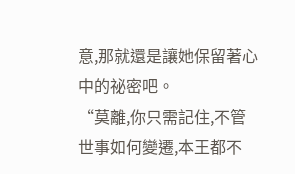意,那就還是讓她保留著心中的祕密吧。
“莫離,你只需記住,不管世事如何變遷,本王都不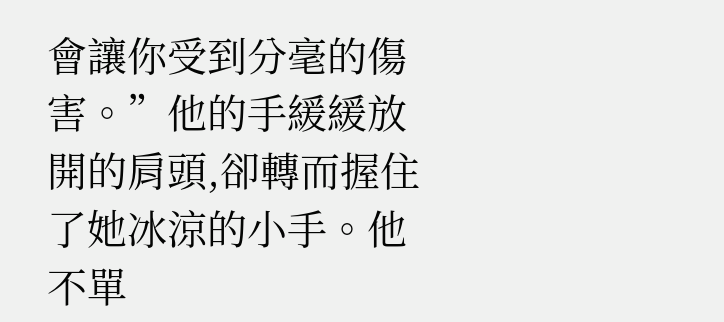會讓你受到分毫的傷害。”他的手緩緩放開的肩頭,卻轉而握住了她冰涼的小手。他不單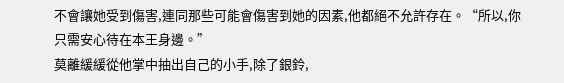不會讓她受到傷害,連同那些可能會傷害到她的因素,他都絕不允許存在。“所以,你只需安心待在本王身邊。”
莫離緩緩從他掌中抽出自己的小手,除了銀鈴,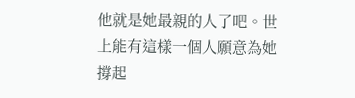他就是她最親的人了吧。世上能有這樣一個人願意為她撐起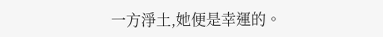一方淨土,她便是幸運的。